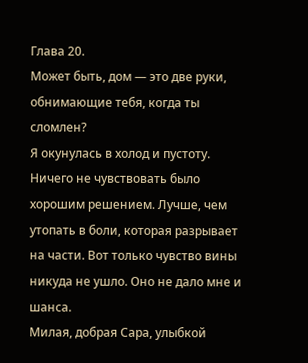Глава 20.
Может быть, дом — это две руки, обнимающие тебя, когда ты сломлен?
Я окунулась в холод и пустоту. Ничего не чувствовать было хорошим решением. Лучше, чем утопать в боли, которая разрывает на части. Вот только чувство вины никуда не ушло. Оно не дало мне и шанса.
Милая, добрая Сара, улыбкой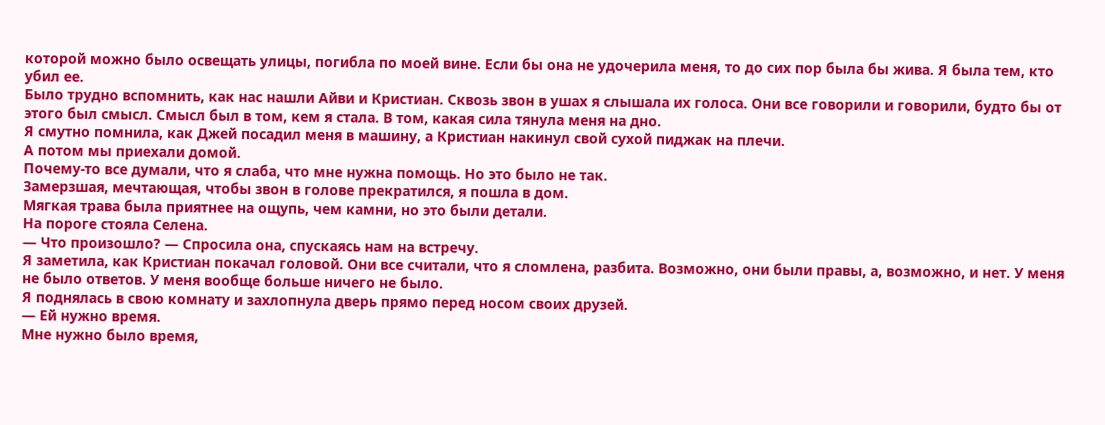которой можно было освещать улицы, погибла по моей вине. Если бы она не удочерила меня, то до сих пор была бы жива. Я была тем, кто убил ее.
Было трудно вспомнить, как нас нашли Айви и Кристиан. Сквозь звон в ушах я слышала их голоса. Они все говорили и говорили, будто бы от этого был смысл. Смысл был в том, кем я стала. В том, какая сила тянула меня на дно.
Я смутно помнила, как Джей посадил меня в машину, а Кристиан накинул свой сухой пиджак на плечи.
А потом мы приехали домой.
Почему-то все думали, что я слаба, что мне нужна помощь. Но это было не так.
Замерзшая, мечтающая, чтобы звон в голове прекратился, я пошла в дом.
Мягкая трава была приятнее на ощупь, чем камни, но это были детали.
На пороге стояла Селена.
— Что произошло? — Спросила она, спускаясь нам на встречу.
Я заметила, как Кристиан покачал головой. Они все считали, что я сломлена, разбита. Возможно, они были правы, а, возможно, и нет. У меня не было ответов. У меня вообще больше ничего не было.
Я поднялась в свою комнату и захлопнула дверь прямо перед носом своих друзей.
— Ей нужно время.
Мне нужно было время,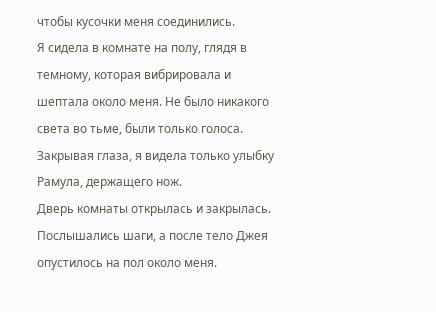чтобы кусочки меня соединились.
Я сидела в комнате на полу, глядя в темному, которая вибрировала и шептала около меня. Не было никакого света во тьме, были только голоса. Закрывая глаза, я видела только улыбку Рамула, держащего нож.
Дверь комнаты открылась и закрылась. Послышались шаги, а после тело Джея опустилось на пол около меня.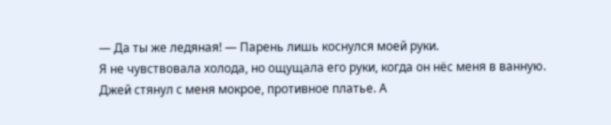— Да ты же ледяная! — Парень лишь коснулся моей руки.
Я не чувствовала холода, но ощущала его руки, когда он нёс меня в ванную.
Джей стянул с меня мокрое, противное платье. А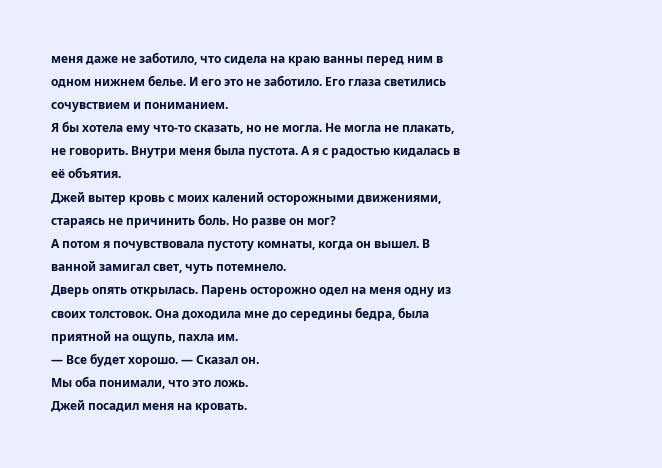меня даже не заботило, что сидела на краю ванны перед ним в одном нижнем белье. И его это не заботило. Его глаза светились сочувствием и пониманием.
Я бы хотела ему что-то сказать, но не могла. Не могла не плакать, не говорить. Внутри меня была пустота. А я с радостью кидалась в её объятия.
Джей вытер кровь с моих калений осторожными движениями, стараясь не причинить боль. Но разве он мог?
А потом я почувствовала пустоту комнаты, когда он вышел. В ванной замигал свет, чуть потемнело.
Дверь опять открылась. Парень осторожно одел на меня одну из своих толстовок. Она доходила мне до середины бедра, была приятной на ощупь, пахла им.
— Все будет хорошо. — Сказал он.
Мы оба понимали, что это ложь.
Джей посадил меня на кровать.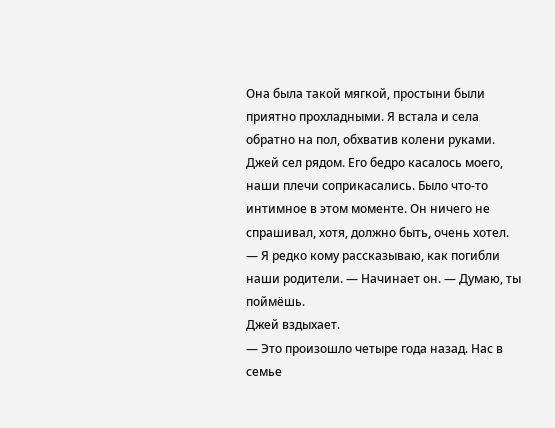Она была такой мягкой, простыни были приятно прохладными. Я встала и села обратно на пол, обхватив колени руками. Джей сел рядом. Его бедро касалось моего, наши плечи соприкасались. Было что-то интимное в этом моменте. Он ничего не спрашивал, хотя, должно быть, очень хотел.
— Я редко кому рассказываю, как погибли наши родители. — Начинает он. — Думаю, ты поймёшь.
Джей вздыхает.
— Это произошло четыре года назад. Нас в семье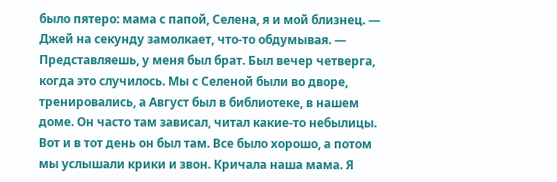было пятеро: мама с папой, Селена, я и мой близнец. — Джей на секунду замолкает, что-то обдумывая. — Представляешь, у меня был брат. Был вечер четверга, когда это случилось. Мы с Селеной были во дворе, тренировались, а Август был в библиотеке, в нашем доме. Он часто там зависал, читал какие-то небылицы. Вот и в тот день он был там. Все было хорошо, а потом мы услышали крики и звон. Кричала наша мама. Я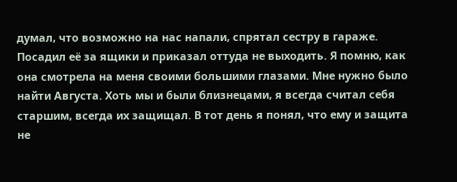думал, что возможно на нас напали, спрятал сестру в гараже. Посадил её за ящики и приказал оттуда не выходить. Я помню, как она смотрела на меня своими большими глазами. Мне нужно было найти Августа. Хоть мы и были близнецами, я всегда считал себя старшим, всегда их защищал. В тот день я понял, что ему и защита не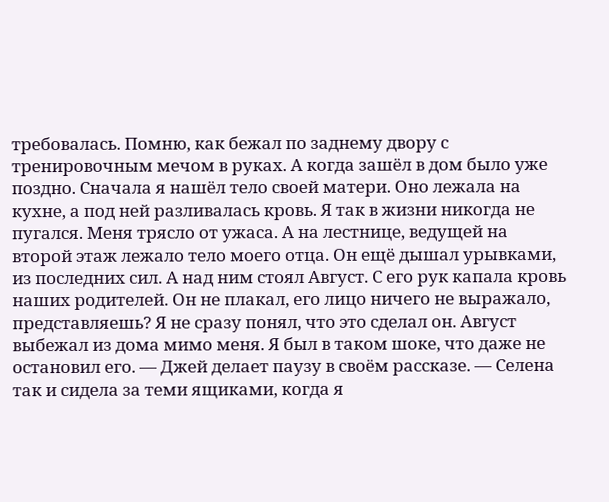требовалась. Помню, как бежал по заднему двору с тренировочным мечом в руках. А когда зашёл в дом было уже поздно. Сначала я нашёл тело своей матери. Оно лежала на кухне, а под ней разливалась кровь. Я так в жизни никогда не пугался. Меня трясло от ужаса. А на лестнице, ведущей на второй этаж лежало тело моего отца. Он ещё дышал урывками, из последних сил. А над ним стоял Август. С его рук капала кровь наших родителей. Он не плакал, его лицо ничего не выражало, представляешь? Я не сразу понял, что это сделал он. Август выбежал из дома мимо меня. Я был в таком шоке, что даже не остановил его. — Джей делает паузу в своём рассказе. — Селена так и сидела за теми ящиками, когда я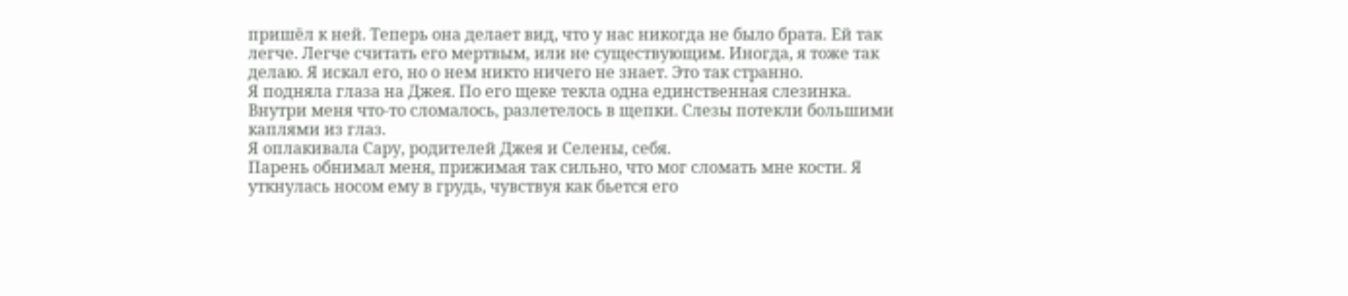пришёл к ней. Теперь она делает вид, что у нас никогда не было брата. Ей так легче. Легче считать его мертвым, или не существующим. Иногда, я тоже так делаю. Я искал его, но о нем никто ничего не знает. Это так странно.
Я подняла глаза на Джея. По его щеке текла одна единственная слезинка. Внутри меня что-то сломалось, разлетелось в щепки. Слезы потекли большими каплями из глаз.
Я оплакивала Сару, родителей Джея и Селены, себя.
Парень обнимал меня, прижимая так сильно, что мог сломать мне кости. Я уткнулась носом ему в грудь, чувствуя как бьется его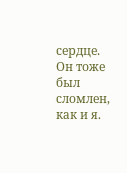сердце. Он тоже был сломлен, как и я.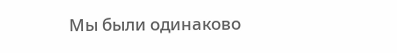Мы были одинаково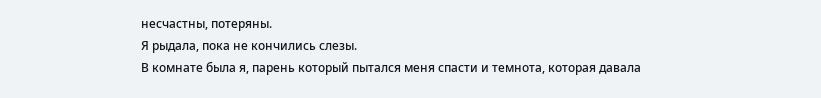несчастны, потеряны.
Я рыдала, пока не кончились слезы.
В комнате была я, парень который пытался меня спасти и темнота, которая давала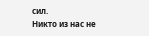сил.
Никто из нас не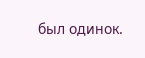был одинок.